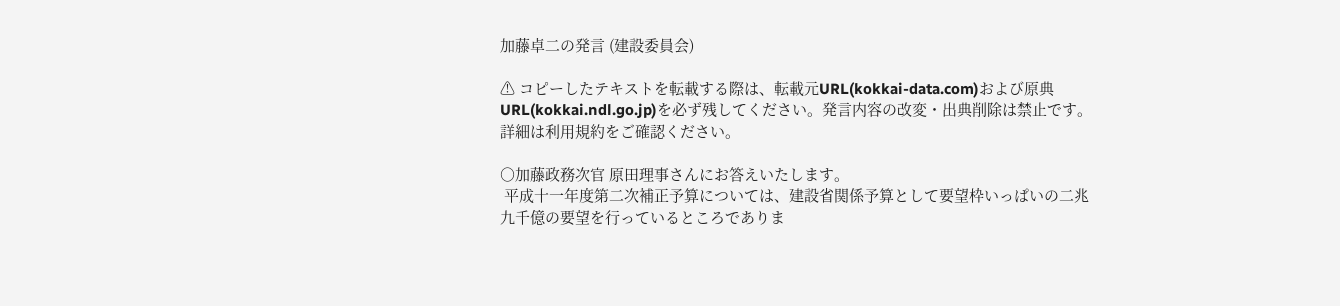加藤卓二の発言 (建設委員会)

⚠ コピーしたテキストを転載する際は、転載元URL(kokkai-data.com)および原典URL(kokkai.ndl.go.jp)を必ず残してください。発言内容の改変・出典削除は禁止です。 詳細は利用規約をご確認ください。

○加藤政務次官 原田理事さんにお答えいたします。
 平成十一年度第二次補正予算については、建設省関係予算として要望枠いっぱいの二兆九千億の要望を行っているところでありま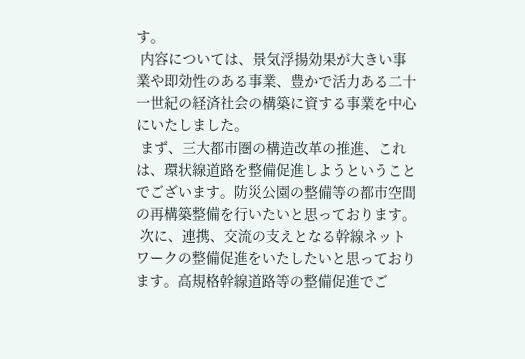す。
 内容については、景気浮揚効果が大きい事業や即効性のある事業、豊かで活力ある二十一世紀の経済社会の構築に資する事業を中心にいたしました。
 まず、三大都市圏の構造改革の推進、これは、環状線道路を整備促進しようということでございます。防災公園の整備等の都市空間の再構築整備を行いたいと思っております。
 次に、連携、交流の支えとなる幹線ネットワークの整備促進をいたしたいと思っております。高規格幹線道路等の整備促進でご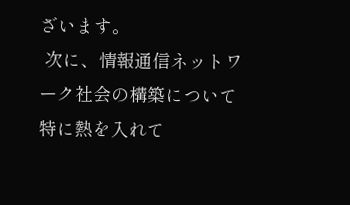ざいます。
 次に、情報通信ネットワーク社会の構築について特に熱を入れて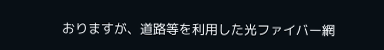おりますが、道路等を利用した光ファイバー網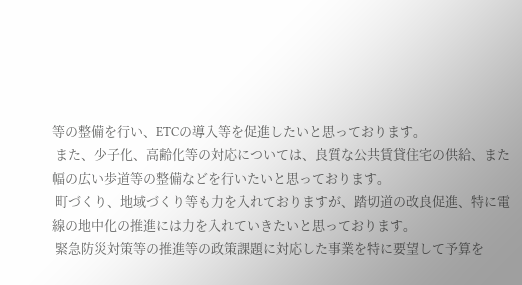等の整備を行い、ETCの導入等を促進したいと思っております。
 また、少子化、高齢化等の対応については、良質な公共賃貸住宅の供給、また幅の広い歩道等の整備などを行いたいと思っております。
 町づくり、地域づくり等も力を入れておりますが、踏切道の改良促進、特に電線の地中化の推進には力を入れていきたいと思っております。
 緊急防災対策等の推進等の政策課題に対応した事業を特に要望して予算を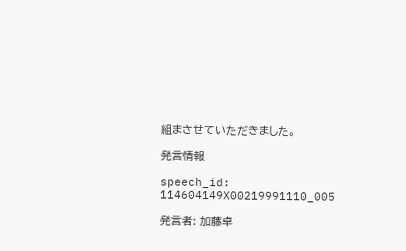組まさせていただきました。

発言情報

speech_id: 114604149X00219991110_005

発言者: 加藤卓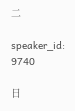二

speaker_id: 9740

日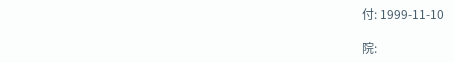付: 1999-11-10

院: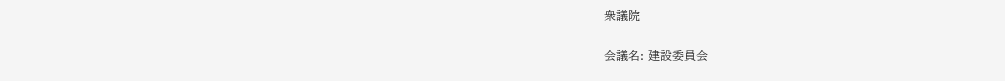衆議院

会議名: 建設委員会